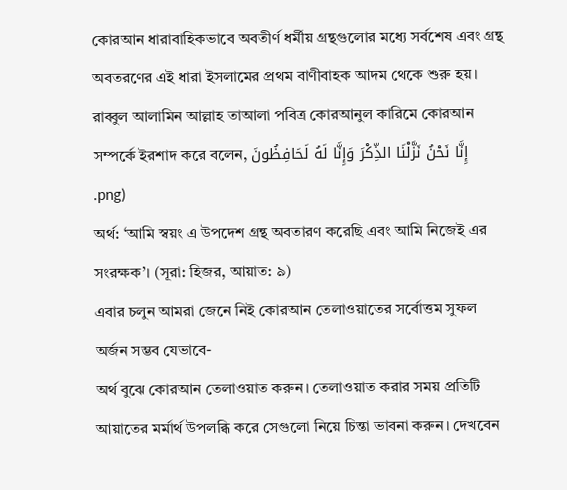কোরআন ধারাবাহিকভাবে অবতীর্ণ ধর্মীয় গ্রন্থগুলোর মধ্যে সর্বশেষ এবং গ্রন্থ অবতরণের এই ধারা ইসলামের প্রথম বাণীবাহক আদম থেকে শুরু হয়।
রাব্বুল আলামিন আল্লাহ তাআলা পবিত্র কোরআনুল কারিমে কোরআন সম্পর্কে ইরশাদ করে বলেন, إِنَّا نَحْنُ نَزَّلْنَا الذِّكْرَ وَإِنَّا لَهُ لَحَافِظُونَ
.png)
অর্থ: ‘আমি স্বয়ং এ উপদেশ গ্রন্থ অবতারণ করেছি এবং আমি নিজেই এর সংরক্ষক’। (সূরা: হিজর, আয়াত: ৯)
এবার চলুন আমরা জেনে নিই কোরআন তেলাওয়াতের সর্বোত্তম সুফল অর্জন সম্ভব যেভাবে-
অর্থ বুঝে কোরআন তেলাওয়াত করুন। তেলাওয়াত করার সময় প্রতিটি আয়াতের মর্মার্থ উপলব্ধি করে সেগুলো নিয়ে চিন্তা ভাবনা করুন। দেখবেন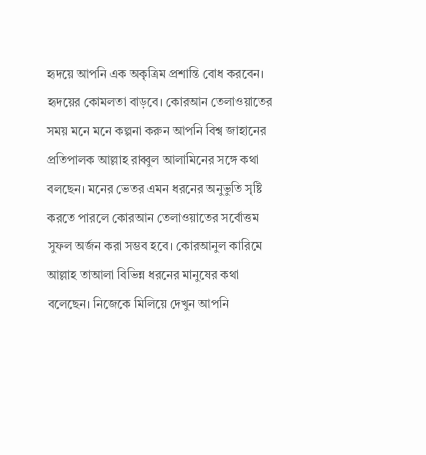হৃদয়ে আপনি এক অকৃত্রিম প্রশান্তি বোধ করবেন। হৃদয়ের কোমলতা বাড়বে। কোরআন তেলাওয়াতের সময় মনে মনে কল্পনা করুন আপনি বিশ্ব জাহানের প্রতিপালক আল্লাহ রাব্বুল আলামিনের সঙ্গে কথা বলছেন। মনের ভেতর এমন ধরনের অনুভুতি সৃষ্টি করতে পারলে কোরআন তেলাওয়াতের সর্বোত্তম সুফল অর্জন করা সম্ভব হবে। কোরআনুল কারিমে আল্লাহ তাআলা বিভিন্ন ধরনের মানুষের কথা বলেছেন। নিজেকে মিলিয়ে দেখুন আপনি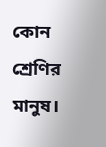কোন শ্রেণির মানুষ।